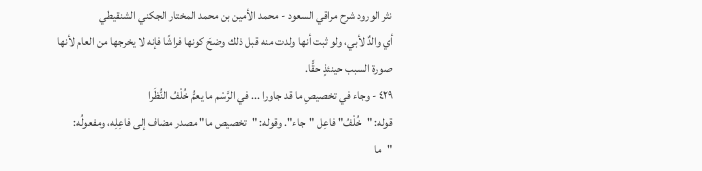نثر الورود شرح مراقي السعود - محمد الأمين بن محمد المختار الجكني الشنقيطي
أي والدٌ لأبي، ولو ثبت أنها ولدت منه قبل ذلك وضحَ كونها فراشًا فإنه لا يخرجها من العام لأنها صورة السبب حينئذٍ حقًّا.
٤٢٩ - وجاء في تخصيصِ ما قد جاورا ... في الرَّسْم ما يعمُّ خُلْفُ النُّظَرا
قوله: "خُلْفُ" فاعِل "جاء". وقوله: "تخصيص ما" مصدر مضاف إلى فاعِلِه، ومفعولُه: "ما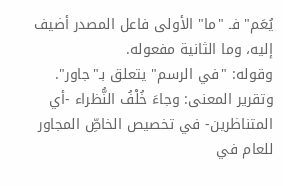يُعَم" فـ "ما" الأولى فاعل المصدر أضيف إليه، وما الثانية مفعوله.
وقوله: "في الرسم" يتعلق بـ"جاور". وتقرير المعنى: وجاءَ خُلْفُ النُّظراء -أي المتناظرين- في تخصيص الخاصِّ المجاور للعام في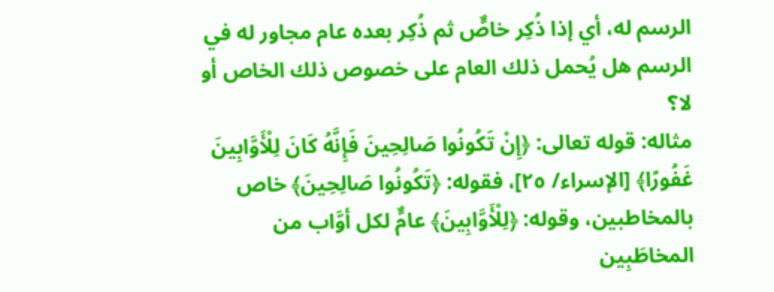الرسم له، أي إذا ذُكِر خاصٌّ ثم ذُكِر بعده عام مجاور له في الرسم هل يُحمل ذلك العام على خصوص ذلك الخاص أو لا؟
مثاله: قوله تعالى: ﴿إِنْ تَكُونُوا صَالِحِينَ فَإِنَّهُ كَانَ لِلْأَوَّابِينَ غَفُورًا﴾ [الإسراء/ ٢٥]، فقوله: ﴿تَكُونُوا صَالِحِينَ﴾ خاص بالمخاطبين، وقوله: ﴿لِلْأَوَّابِينَ﴾ عامٌّ لكل أوَّاب من المخاطَبِين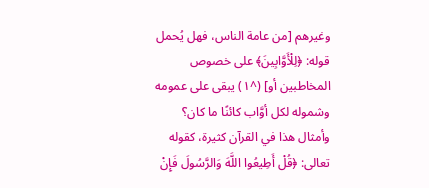وغيرهم [من عامة الناس، فهل يُحمل قوله: ﴿لِلْأَوَّابِينَ﴾ على خصوص المخاطبين أو] (^١) يبقى على عمومه وشموله لكل أوَّاب كائنًا ما كان؟ وأمثال هذا في القرآن كثيرة، كقوله تعالى: ﴿قُلْ أَطِيعُوا اللَّهَ وَالرَّسُولَ فَإِنْ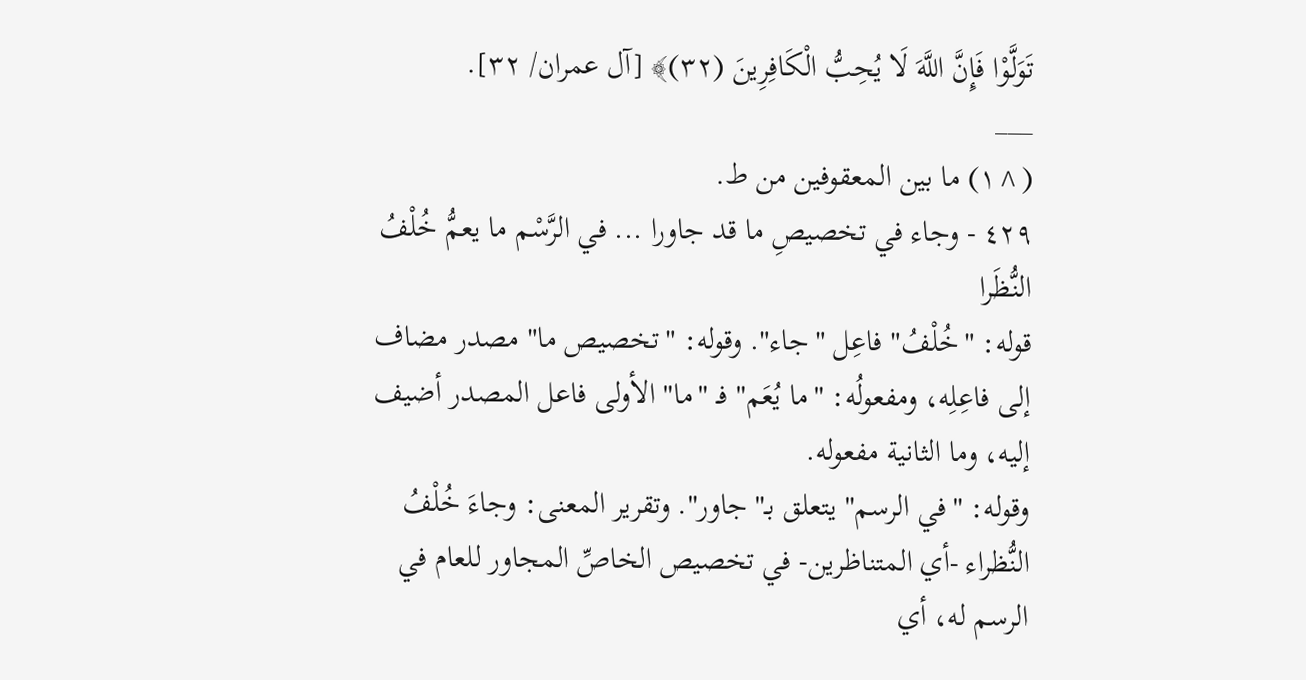تَوَلَّوْا فَإِنَّ اللَّهَ لَا يُحِبُّ الْكَافِرِينَ (٣٢)﴾ [آل عمران/ ٣٢].
___
(^١) ما بين المعقوفين من ط.
٤٢٩ - وجاء في تخصيصِ ما قد جاورا ... في الرَّسْم ما يعمُّ خُلْفُ النُّظَرا
قوله: "خُلْفُ" فاعِل "جاء". وقوله: "تخصيص ما" مصدر مضاف إلى فاعِلِه، ومفعولُه: "ما يُعَم" فـ "ما" الأولى فاعل المصدر أضيف إليه، وما الثانية مفعوله.
وقوله: "في الرسم" يتعلق بـ"جاور". وتقرير المعنى: وجاءَ خُلْفُ النُّظراء -أي المتناظرين- في تخصيص الخاصِّ المجاور للعام في الرسم له، أي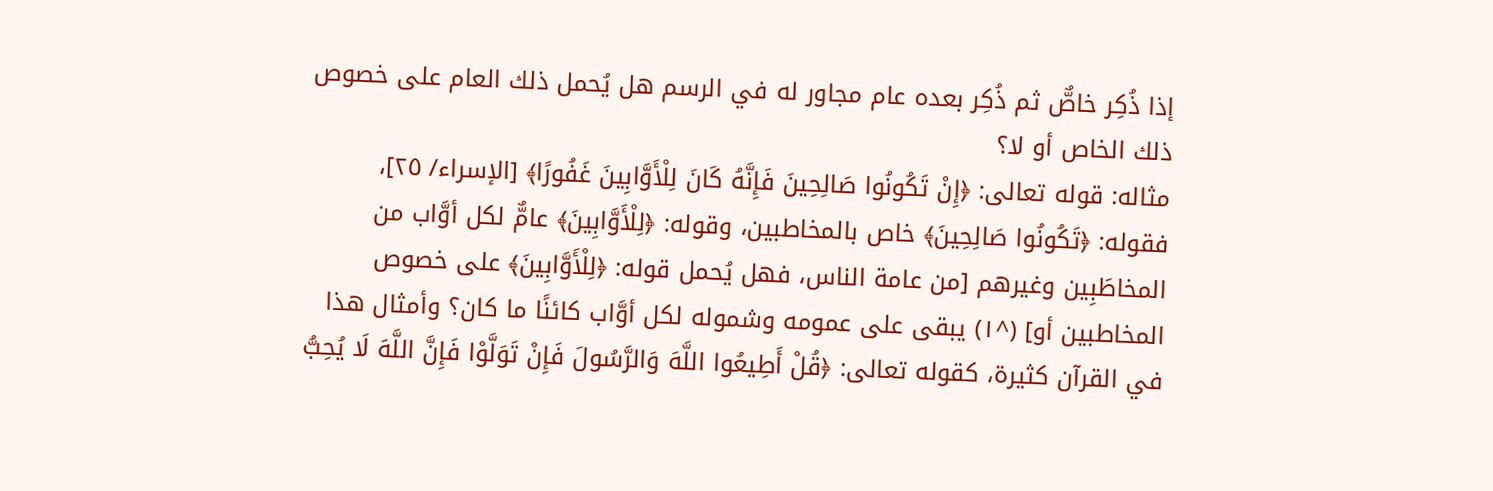إذا ذُكِر خاصٌّ ثم ذُكِر بعده عام مجاور له في الرسم هل يُحمل ذلك العام على خصوص ذلك الخاص أو لا؟
مثاله: قوله تعالى: ﴿إِنْ تَكُونُوا صَالِحِينَ فَإِنَّهُ كَانَ لِلْأَوَّابِينَ غَفُورًا﴾ [الإسراء/ ٢٥]، فقوله: ﴿تَكُونُوا صَالِحِينَ﴾ خاص بالمخاطبين، وقوله: ﴿لِلْأَوَّابِينَ﴾ عامٌّ لكل أوَّاب من المخاطَبِين وغيرهم [من عامة الناس، فهل يُحمل قوله: ﴿لِلْأَوَّابِينَ﴾ على خصوص المخاطبين أو] (^١) يبقى على عمومه وشموله لكل أوَّاب كائنًا ما كان؟ وأمثال هذا في القرآن كثيرة، كقوله تعالى: ﴿قُلْ أَطِيعُوا اللَّهَ وَالرَّسُولَ فَإِنْ تَوَلَّوْا فَإِنَّ اللَّهَ لَا يُحِبُّ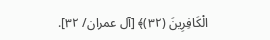الْكَافِرِينَ (٣٢)﴾ [آل عمران/ ٣٢].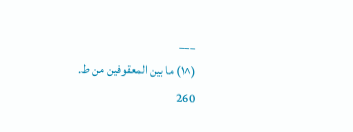___
(^١) ما بين المعقوفين من ط.
260